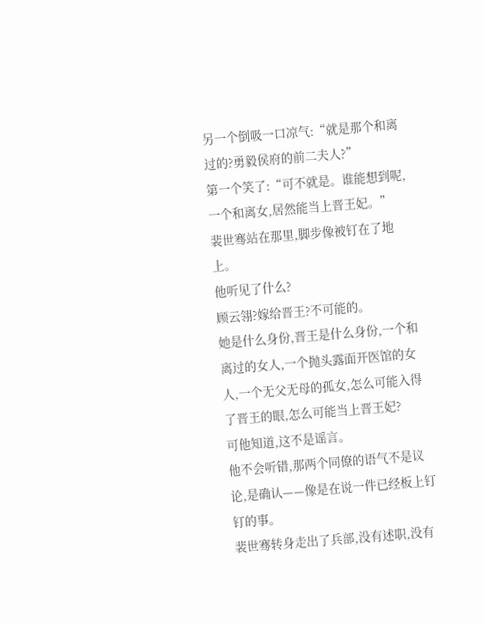另一个倒吸一口凉气:“就是那个和离过的?勇毅侯府的前二夫人?”
第一个笑了:“可不就是。谁能想到呢,一个和离女,居然能当上晋王妃。”
裴世骞站在那里,脚步像被钉在了地上。
他听见了什么?
顾云翎?嫁给晋王?不可能的。
她是什么身份,晋王是什么身份,一个和离过的女人,一个抛头露面开医馆的女人,一个无父无母的孤女,怎么可能入得了晋王的眼,怎么可能当上晋王妃?
可他知道,这不是谣言。
他不会听错,那两个同僚的语气不是议论,是确认——像是在说一件已经板上钉钉的事。
裴世骞转身走出了兵部,没有述职,没有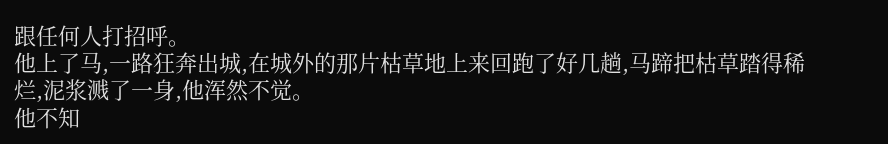跟任何人打招呼。
他上了马,一路狂奔出城,在城外的那片枯草地上来回跑了好几趟,马蹄把枯草踏得稀烂,泥浆溅了一身,他浑然不觉。
他不知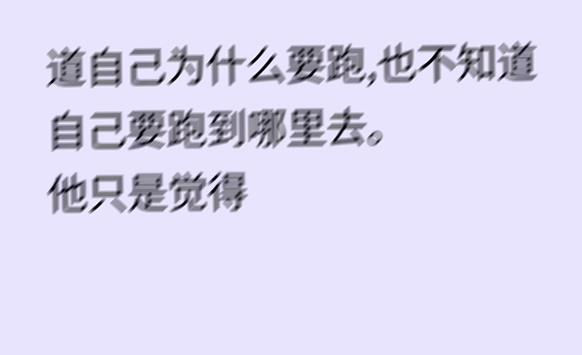道自己为什么要跑,也不知道自己要跑到哪里去。
他只是觉得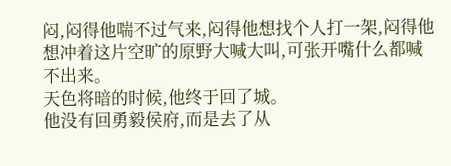闷,闷得他喘不过气来,闷得他想找个人打一架,闷得他想冲着这片空旷的原野大喊大叫,可张开嘴什么都喊不出来。
天色将暗的时候,他终于回了城。
他没有回勇毅侯府,而是去了从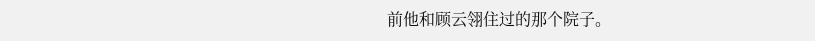前他和顾云翎住过的那个院子。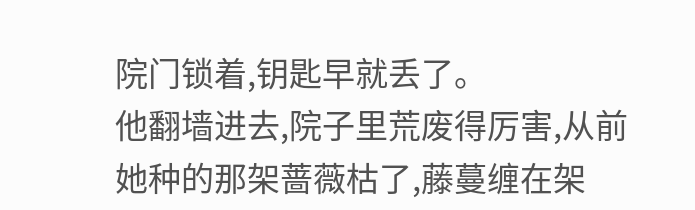院门锁着,钥匙早就丢了。
他翻墙进去,院子里荒废得厉害,从前她种的那架蔷薇枯了,藤蔓缠在架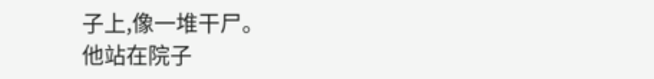子上,像一堆干尸。
他站在院子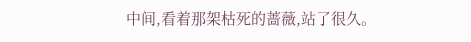中间,看着那架枯死的蔷薇,站了很久。